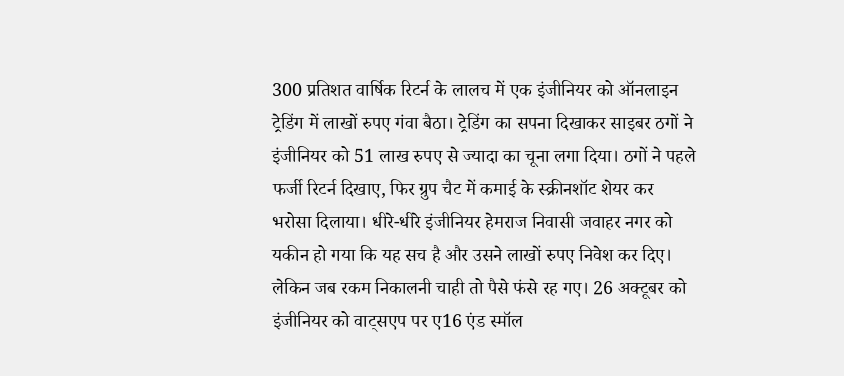300 प्रतिशत वार्षिक रिटर्न के लालच में एक इंजीनियर को ऑनलाइन ट्रेडिंग में लाखों रुपए गंवा बैठा। ट्रेडिंग का सपना दिखाकर साइबर ठगों ने इंजीनियर को 51 लाख रुपए से ज्यादा का चूना लगा दिया। ठगों ने पहले फर्जी रिटर्न दिखाए, फिर ग्रुप चैट में कमाई के स्क्रीनशॉट शेयर कर भरोसा दिलाया। धीरे-धीरे इंजीनियर हेमराज निवासी जवाहर नगर को यकीन हो गया कि यह सच है और उसने लाखों रुपए निवेश कर दिए। लेकिन जब रकम निकालनी चाही तो पैसे फंसे रह गए। 26 अक्टूबर को इंजीनियर को वाट्सएप पर ए16 एंड स्मॉल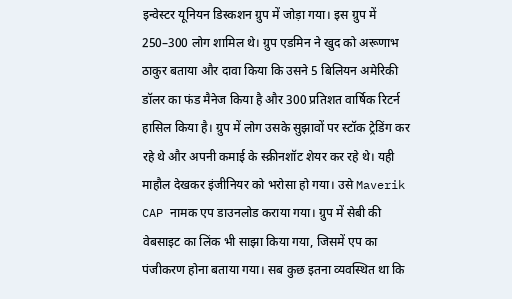इन्वेस्टर यूनियन डिस्कशन ग्रुप में जोड़ा गया। इस ग्रुप में 250–300 लोग शामिल थे। ग्रुप एडमिन ने खुद को अरूणाभ ठाकुर बताया और दावा किया कि उसने 5 बिलियन अमेरिकी डॉलर का फंड मैनेज किया है और 300 प्रतिशत वार्षिक रिटर्न हासिल किया है। ग्रुप में लोग उसके सुझावों पर स्टॉक ट्रेडिंग कर रहे थे और अपनी कमाई के स्क्रीनशॉट शेयर कर रहे थे। यही माहौल देखकर इंजीनियर को भरोसा हो गया। उसे Maverik CAP नामक एप डाउनलोड कराया गया। ग्रुप में सेबी की वेबसाइट का लिंक भी साझा किया गया, जिसमें एप का पंजीकरण होना बताया गया। सब कुछ इतना व्यवस्थित था कि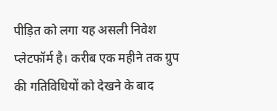पीड़ित को लगा यह असली निवेश प्लेटफॉर्म है। करीब एक महीने तक ग्रुप की गतिविधियों को देखने के बाद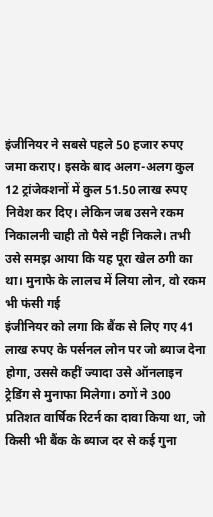इंजीनियर ने सबसे पहले 50 हजार रुपए जमा कराए। इसके बाद अलग-अलग कुल 12 ट्रांजेक्शनों में कुल 51.50 लाख रुपए निवेश कर दिए। लेकिन जब उसने रकम निकालनी चाही तो पैसे नहीं निकले। तभी उसे समझ आया कि यह पूरा खेल ठगी का था। मुनाफे के लालच में लिया लोन, वो रकम भी फंसी गई
इंजीनियर को लगा कि बैंक से लिए गए 41 लाख रुपए के पर्सनल लोन पर जो ब्याज देना होगा, उससे कहीं ज्यादा उसे ऑनलाइन ट्रेडिंग से मुनाफा मिलेगा। ठगों ने 300 प्रतिशत वार्षिक रिटर्न का दावा किया था, जो किसी भी बैंक के ब्याज दर से कई गुना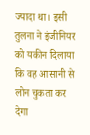ज्यादा था। इसी तुलना ने इंजीनियर को यकीन दिलाया कि वह आसानी से लोन चुकता कर देगा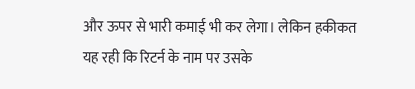और ऊपर से भारी कमाई भी कर लेगा। लेकिन हकीकत यह रही कि रिटर्न के नाम पर उसके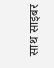साथ साइबर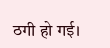ठगी हो गई।